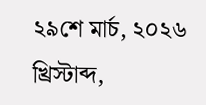২৯শে মার্চ, ২০২৬ খ্রিস্টাব্দ,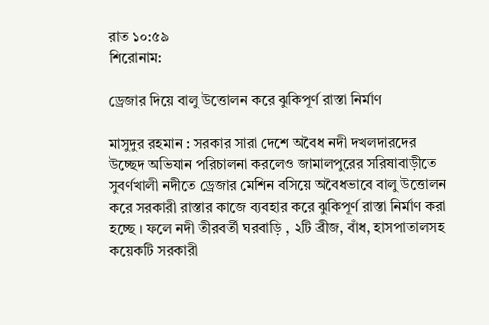রাত ১০:৫৯
শিরোনাম:

ড্রেজার দিয়ে বালু উত্তোলন করে ঝুকিপূর্ণ রাস্তা নির্মাণ

মাসুদুর রহমান : সরকার সারা দেশে অবৈধ নদী দখলদারদের উচ্ছেদ অভিযান পরিচালনা করলেও জামালপুরের সরিষাবাড়ীতে সুবর্ণখালী নদীতে ড্রেজার মেশিন বসিয়ে অবৈধভাবে বালু উত্তোলন করে সরকারী রাস্তার কাজে ব্যবহার করে ঝুকিপূর্ণ রাস্তা নির্মাণ করা হচ্ছে । ফলে নদী তীরবর্তী ঘরবাড়ি , ২টি ব্রীজ, বাঁধ, হাসপাতালসহ কয়েকটি সরকারী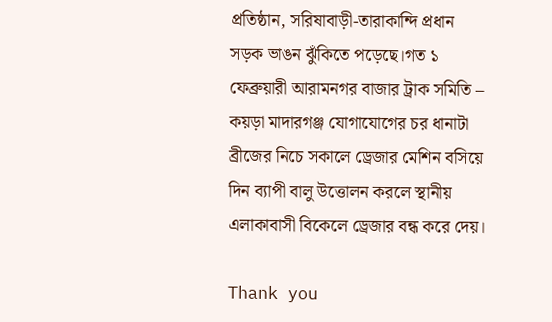প্রতিষ্ঠান, সরিষাবাড়ী-তারাকান্দি প্রধান সড়ক ভাঙন ঝুঁকিতে পড়েছে।গত ১ ফেব্রুয়ারী আরামনগর বাজার ট্রাক সমিতি – কয়ড়া মাদারগঞ্জ যোগাযোগের চর ধানাটা ব্রীজের নিচে সকালে ড্রেজার মেশিন বসিয়ে দিন ব্যাপী বালু উত্তোলন করলে স্থানীয় এলাকাবাসী বিকেলে ড্রেজার বন্ধ করে দেয়।

Thank you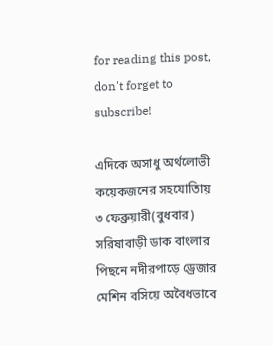for reading this post, don't forget to subscribe!

এদিকে অসাধু অর্থলোভী কয়েকজনের সহযোতিায় ৩ ফেব্রুয়ারী(বুধবার) সরিষাবাড়ী ডাক বাংলার পিছনে নদীরপাড়ে ড্রেজার মেশিন বসিয়ে অবৈধভাবে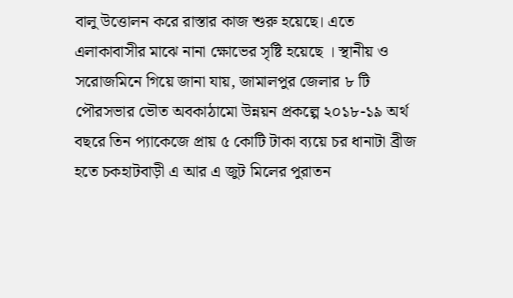বালু উত্তোলন করে রাস্তার কাজ শুরু হয়েছে। এতে এলাকাবাসীর মাঝে নানা ক্ষোভের সৃষ্টি হয়েছে । স্থানীয় ও সরোজমিনে গিয়ে জানা যায়, জামালপুর জেলার ৮ টি পৌরসভার ভৌত অবকাঠামো উন্নয়ন প্রকল্পে ২০১৮-১৯ অর্থ বছরে তিন প্যাকেজে প্রায় ৫ কোটি টাকা ব্যয়ে চর ধানাটা ব্রীজ হতে চকহাটবাড়ী এ আর এ জুট মিলের পুরাতন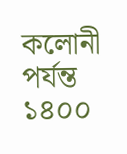কলোনী পর্যন্ত ১৪০০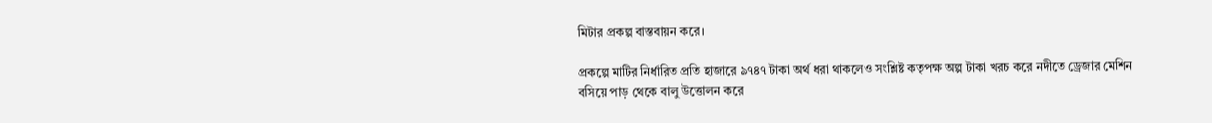মিটার প্রকল্প বাস্তবায়ন করে।

প্রকল্পে মাটির নির্ধারিত প্রতি হাজারে ৯৭৪৭ টাকা অর্থ ধরা থাকলেও সংশ্লিষ্ট কতৃপক্ষ অল্প টাকা খরচ করে নদীতে ড্রেজার মেশিন বসিয়ে পাড় থেকে বালু উত্তোলন করে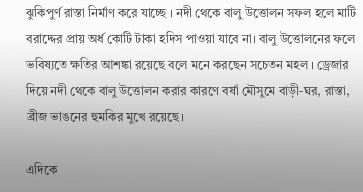ঝুকিপুর্ণ রাস্তা নির্মাণ করে যাচ্ছে । নদী থেকে বালু উত্তোলন সফল হলে মাটি বরাদ্দের প্রায় অর্ধ কোটি টাকা হদিস পাওয়া যাবে না। বালু উত্তোলনের ফলে ভবিষ্যতে ক্ষতির আশঙ্কা রয়েছে বলে মনে করছেন সচেতন মহল । ড্রেজার দিয়ে নদী থেকে বালু উত্তোলন করার কারণে বর্ষা মৌসুমে বাড়ী-ঘর, রাস্তা, ব্রীজ ভাঙনের হুমকির মুখে রয়েছে।

এদিকে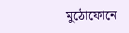মুঠোফোনে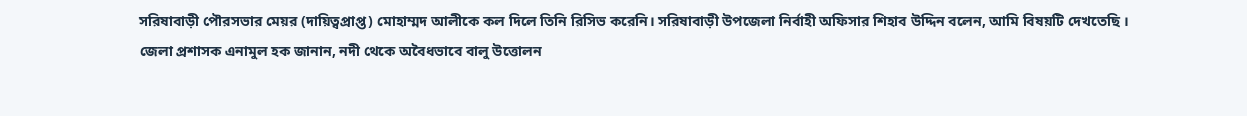সরিষাবাড়ী পৌরসভার মেয়র (দায়িত্বপ্রাপ্ত) মোহাম্মদ আলীকে কল দিলে তিনি রিসিভ করেনি। সরিষাবাড়ী উপজেলা নির্বাহী অফিসার শিহাব উদ্দিন বলেন, আমি বিষয়টি দেখতেছি ।
জেলা প্রশাসক এনামুল হক জানান, নদী থেকে অবৈধভাবে বালু উত্তোলন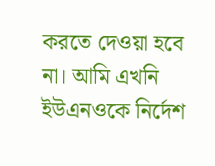করতে দেওয়া হবে না। আমি এখনি ইউএনওকে নির্দেশ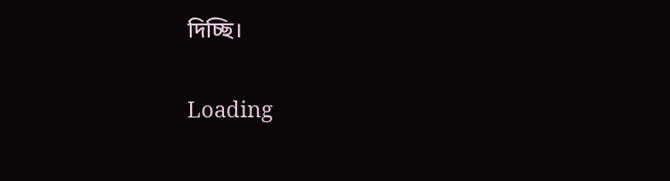দিচ্ছি।

Loading